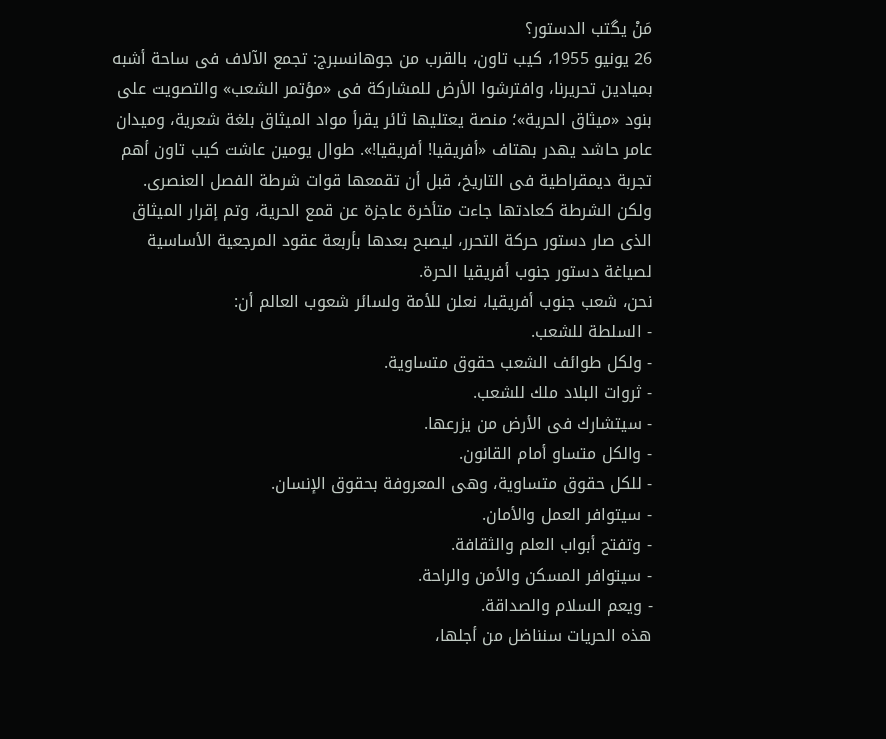مَنْ يگتب الدستور؟
26 يونيو 1955، كيب تاون، بالقرب من جوهانسبرج: تجمع الآلاف فى ساحة أشبه بميادين تحريرنا، وافترشوا الأرض للمشاركة فى «مؤتمر الشعب» والتصويت على بنود «ميثاق الحرية»؛ منصة يعتليها ثائر يقرأ مواد الميثاق بلغة شعرية، وميدان عامر حاشد يهدر بهتاف «أفريقيا! أفريقيا!». طوال يومين عاشت كيب تاون أهم تجربة ديمقراطية فى التاريخ، قبل أن تقمعها قوات شرطة الفصل العنصرى. ولكن الشرطة كعادتها جاءت متأخرة عاجزة عن قمع الحرية، وتم إقرار الميثاق الذى صار دستور حركة التحرر، ليصبح بعدها بأربعة عقود المرجعية الأساسية لصياغة دستور جنوب أفريقيا الحرة.
نحن، شعب جنوب أفريقيا، نعلن للأمة ولسائر شعوب العالم أن:
- السلطة للشعب.
- ولكل طوائف الشعب حقوق متساوية.
- ثروات البلاد ملك للشعب.
- سيتشارك فى الأرض من يزرعها.
- والكل متساو أمام القانون.
- للكل حقوق متساوية، وهى المعروفة بحقوق الإنسان.
- سيتوافر العمل والأمان.
- وتفتح أبواب العلم والثقافة.
- سيتوافر المسكن والأمن والراحة.
- ويعم السلام والصداقة.
هذه الحريات سنناضل من أجلها،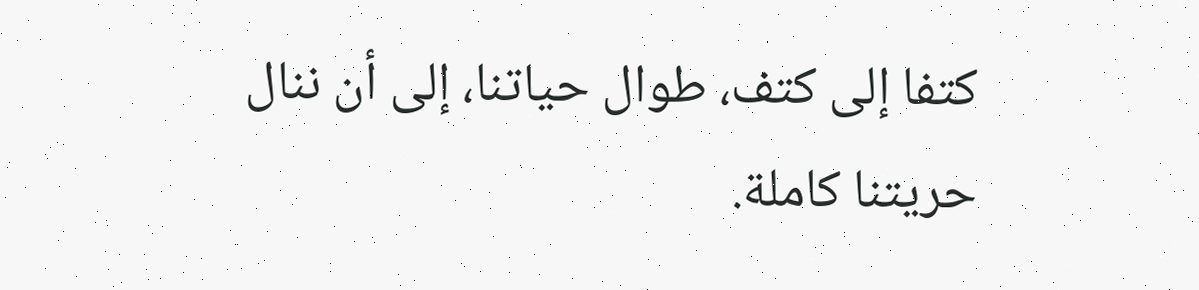كتفا إلى كتف، طوال حياتنا، إلى أن ننال حريتنا كاملة.